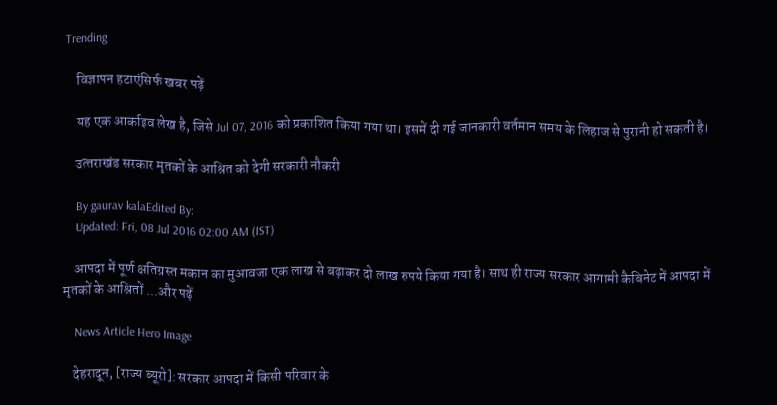Trending

    विज्ञापन हटाएंसिर्फ खबर पढ़ें

    यह एक आर्काइव लेख है, जिसे Jul 07, 2016 को प्रकाशित किया गया था। इसमें दी गई जानकारी वर्तमान समय के लिहाज से पुरानी हो सकती है।

    उत्‍तराखंड सरकार मृतकों के आश्रित को देगी सरकारी नौकरी

    By gaurav kalaEdited By:
    Updated: Fri, 08 Jul 2016 02:00 AM (IST)

    आपदा में पूर्ण क्षतिग्रस्त मकान का मुआवजा एक लाख से बढ़ाकर दो लाख रुपये किया गया है। साथ ही राज्‍य सरकार आगामी कैबिनेट में आपदा में मृतकों के आश्रितों ...और पढ़ें

    News Article Hero Image

    देहरादून, [राज्य ब्यूरो]: सरकार आपदा में किसी परिवार के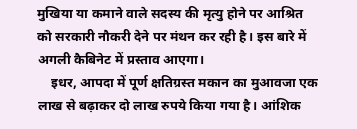मुखिया या कमाने वाले सदस्य की मृत्यु होने पर आश्रित को सरकारी नौकरी देने पर मंथन कर रही है। इस बारे में अगली कैबिनेट में प्रस्ताव आएगा।
    इधर, आपदा में पूर्ण क्षतिग्रस्त मकान का मुआवजा एक लाख से बढ़ाकर दो लाख रुपये किया गया है। आंशिक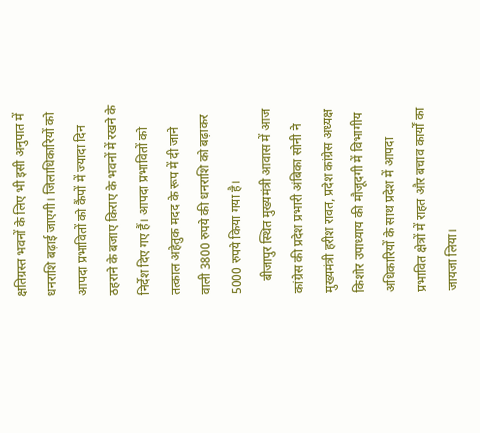क्षतिग्रस्त भवनों के लिए भी इसी अनुपात में धनराशि बढ़ाई जाएगी। जिलाधिकारियों को आपदा प्रभावितों को कैंपों में ज्यादा दिन ठहराने के बजाए किराए के भवनों में रखने के निर्देश दिए गए हैं। आपदा प्रभावितों को तत्काल अहेतुक मदद के रूप में दी जाने वाली 3800 रुपये की धनराशि को बढ़ाकर 5000 रुपये किया गया है।
    बीजापुर स्थित मुख्यमंत्री आवास में आज कांग्रेस की प्रदेश प्रभारी अंबिका सोनी ने मुख्यमंत्री हरीश रावत, प्रदेश कांग्रेस अध्यक्ष किशोर उपाध्याय की मौजूदगी में विभागीय अधिकारियों के साथ प्रदेश में आपदा प्रभावित क्षेत्रों में राहत और बचाव कार्यों का जायजा लिया।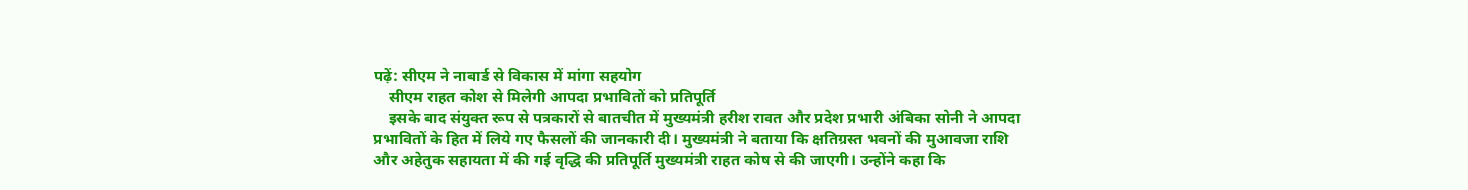पढ़ें: सीएम ने नाबार्ड से विकास में मांगा सहयोग
    सीएम राहत कोश से मिलेगी आपदा प्रभावितों को प्रतिपूर्ति
    इसके बाद संयुक्त रूप से पत्रकारों से बातचीत में मुख्यमंत्री हरीश रावत और प्रदेश प्रभारी अंबिका सोनी ने आपदा प्रभावितों के हित में लिये गए फैसलों की जानकारी दी। मुख्यमंत्री ने बताया कि क्षतिग्रस्त भवनों की मुआवजा राशि और अहेतुक सहायता में की गई वृद्धि की प्रतिपूर्ति मुख्यमंत्री राहत कोष से की जाएगी। उन्होंने कहा कि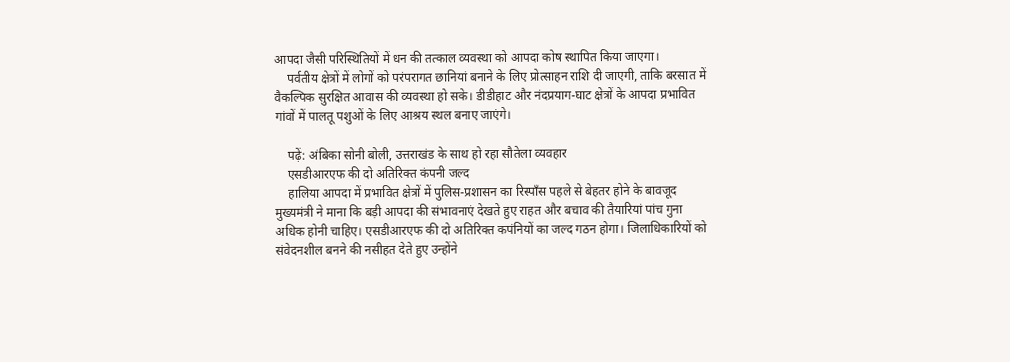आपदा जैसी परिस्थितियों में धन की तत्काल व्यवस्था को आपदा कोष स्थापित किया जाएगा।
    पर्वतीय क्षेत्रों में लोगों को परंपरागत छानियां बनाने के लिए प्रोत्साहन राशि दी जाएगी, ताकि बरसात में वैकल्पिक सुरक्षित आवास की व्यवस्था हो सके। डीडीहाट और नंदप्रयाग-घाट क्षेत्रों के आपदा प्रभावित गांवों में पालतू पशुओं के लिए आश्रय स्थल बनाए जाएंगे।

    पढ़ें: अंबिका सोनी बोली, उत्तराखंड के साथ हो रहा सौतेला व्यवहार
    एसडीआरएफ की दो अतिरिक्त कंपनी जल्द
    हालिया आपदा में प्रभावित क्षेत्रों में पुलिस-प्रशासन का रिस्पॉंस पहले से बेहतर होने के बावजूद मुख्यमंत्री ने माना कि बड़ी आपदा की संभावनाएं देखते हुए राहत और बचाव की तैयारियां पांच गुना अधिक होनी चाहिए। एसडीआरएफ की दो अतिरिक्त कपंनियों का जल्द गठन होगा। जिलाधिकारियों को संवेदनशील बनने की नसीहत देते हुए उन्होंने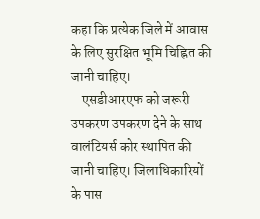कहा कि प्रत्येक जिले में आवास के लिए सुरक्षित भूमि चिह्नित की जानी चाहिए।
    एसडीआरएफ को जरूरी उपकरण उपकरण देने के साथ वालंटियर्स कोर स्थापित की जानी चाहिए। जिलाधिकारियों के पास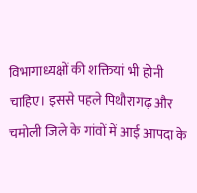विभागाध्यक्षों की शक्तियां भी होनी चाहिए। इससे पहले पिथौरागढ़ और चमोली जिले के गांवों में आई आपदा के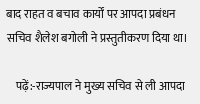बाद राहत व बचाव कार्यों पर आपदा प्रबंधन सचिव शैलेश बगोली ने प्रस्तुतीकरण दिया था।

    पढ़ें:-राज्यपाल ने मुख्य सचिव से ली आपदा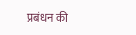प्रबंधन की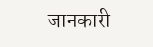जानकारी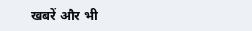खबरें और भी